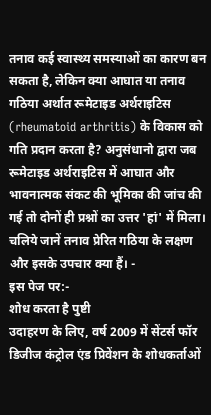तनाव कई स्वास्थ्य समस्याओं का कारण बन सकता है, लेकिन क्या आघात या तनाव गठिया अर्थात रूमेटाइड अर्थराइटिस (rheumatoid arthritis) के विकास को गति प्रदान करता है? अनुसंधानो द्वारा जब रूमेटाइड अर्थराइटिस में आघात और भावनात्मक संकट की भूमिका की जांच की गई तो दोनों ही प्रश्नों का उत्तर 'हां' में मिला। चलिये जानें तनाव प्रेरित गठिया के लक्षण और इसके उपचार क्या हैं। -
इस पेज पर:-
शोध करता है पुष्टी
उदाहरण के लिए, वर्ष 2009 में सेंटर्स फॉर डिजीज कंट्रोल एंड प्रिवेंशन के शोधकर्ताओं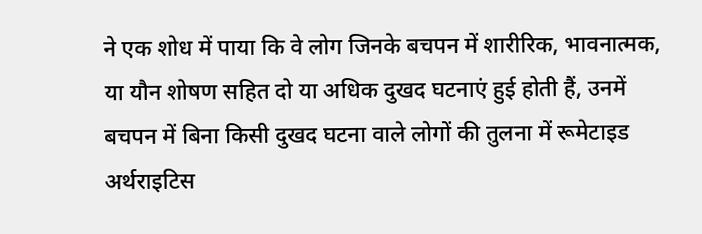ने एक शोध में पाया कि वे लोग जिनके बचपन में शारीरिक, भावनात्मक, या यौन शोषण सहित दो या अधिक दुखद घटनाएं हुई होती हैं, उनमें बचपन में बिना किसी दुखद घटना वाले लोगों की तुलना में रूमेटाइड अर्थराइटिस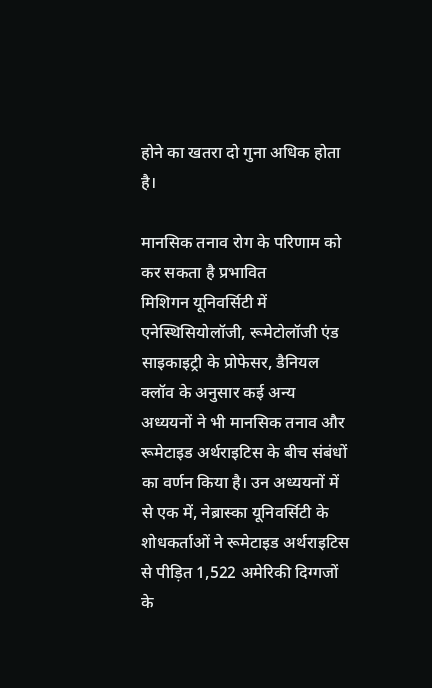होने का खतरा दो गुना अधिक होता है।

मानसिक तनाव रोग के परिणाम को कर सकता है प्रभावित
मिशिगन यूनिवर्सिटी में एनेस्थिसियोलॉजी, रूमेटोलॉजी एंड साइकाइट्री के प्रोफेसर, डैनियल क्लॉव के अनुसार कई अन्य अध्ययनों ने भी मानसिक तनाव और रूमेटाइड अर्थराइटिस के बीच संबंधों का वर्णन किया है। उन अध्ययनों में से एक में, नेब्रास्का यूनिवर्सिटी के शोधकर्ताओं ने रूमेटाइड अर्थराइटिस से पीड़ित 1,522 अमेरिकी दिग्गजों के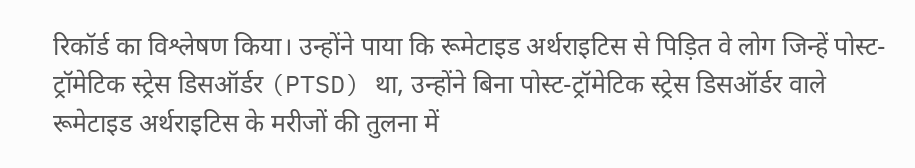रिकॉर्ड का विश्लेषण किया। उन्होंने पाया कि रूमेटाइड अर्थराइटिस से पिड़ित वे लोग जिन्हें पोस्ट-ट्रॉमेटिक स्ट्रेस डिसऑर्डर (PTSD) था, उन्होंने बिना पोस्ट-ट्रॉमेटिक स्ट्रेस डिसऑर्डर वाले रूमेटाइड अर्थराइटिस के मरीजों की तुलना में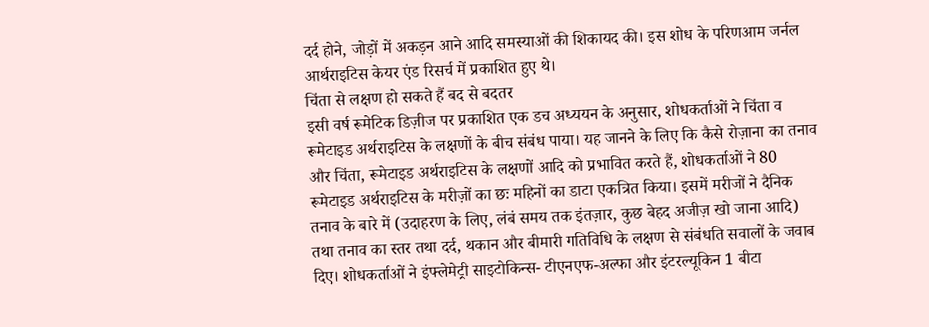दर्द होने, जोड़ों में अकड़न आने आदि समस्याओं की शिकायद की। इस शोध के परिणआम जर्नल आर्थराइटिस केयर एंड रिसर्च में प्रकाशित हुए थे।
चिंता से लक्षण हो सकते हैं बद से बदतर
इसी वर्ष रूमेटिक डिज़ीज पर प्रकाशित एक डच अध्ययन के अनुसार, शोधकर्ताओं ने चिंता व रूमेटाइड अर्थराइटिस के लक्षणों के बीच संबंध पाया। यह जानने के लिए कि कैसे रोज़ाना का तनाव और चिंता, रूमेटाइड अर्थराइटिस के लक्षणों आदि को प्रभावित करते हैं, शोधकर्ताओं ने 80 रूमेटाइड अर्थराइटिस के मरीज़ों का छः महिनों का डाटा एकत्रित किया। इसमें मरीजों ने दैनिक तनाव के बारे में (उदाहरण के लिए, लंबं समय तक इंतज़ार, कुछ बेहद अजीज़ खो जाना आदि) तथा तनाव का स्तर तथा दर्द, थकान और बीमारी गतिविधि के लक्षण से संबंधति सवालों के जवाब दिए। शोधकर्ताओं ने इंफ्लेमेट्री साइटोकिन्स- टीएनएफ-अल्फा और इंटरल्यूकिन 1 बीटा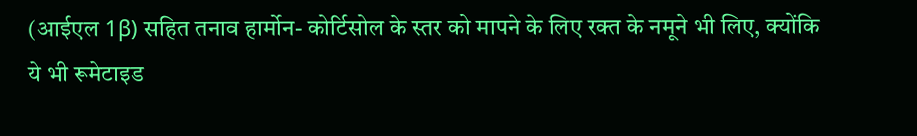(आईएल 1β) सहित तनाव हार्मोन- कोर्टिसोल के स्तर को मापने के लिए रक्त के नमूने भी लिए, क्योंकि ये भी रूमेटाइड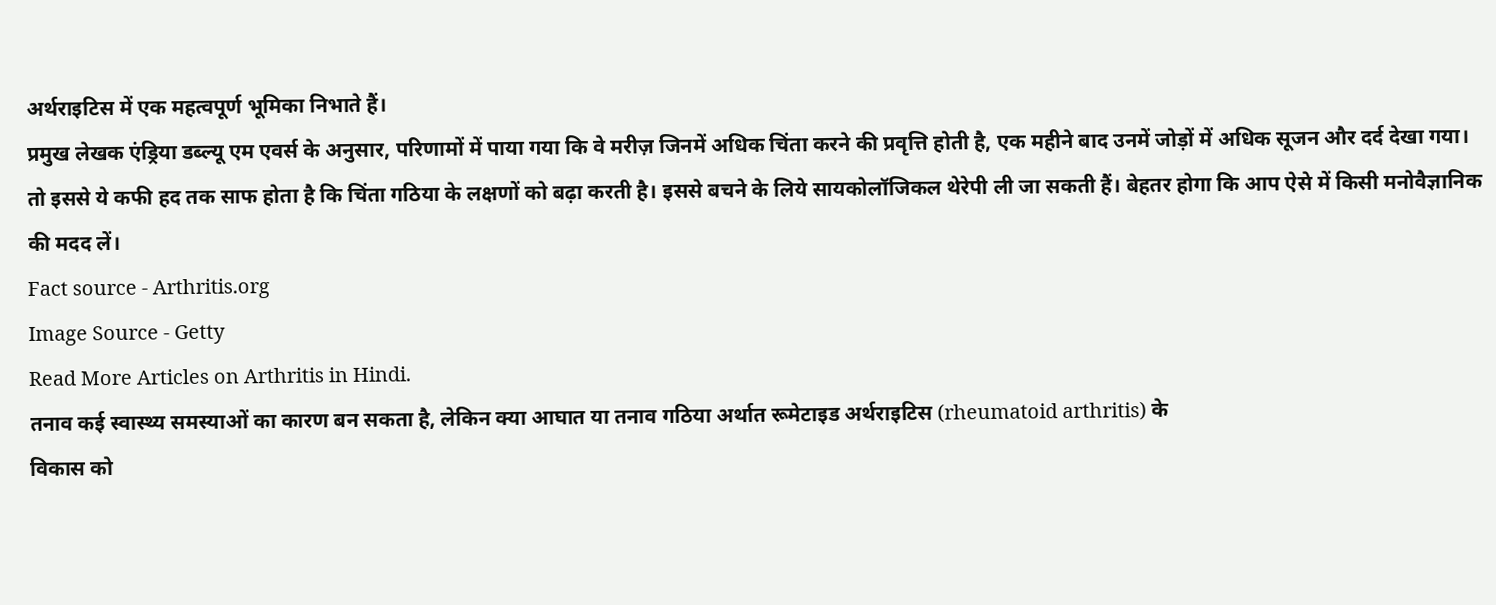अर्थराइटिस में एक महत्वपूर्ण भूमिका निभाते हैं।
प्रमुख लेखक एंड्रिया डब्ल्यू एम एवर्स के अनुसार, परिणामों में पाया गया कि वे मरीज़ जिनमें अधिक चिंता करने की प्रवृत्ति होती है, एक महीने बाद उनमें जोड़ों में अधिक सूजन और दर्द देखा गया। तो इससे ये कफी हद तक साफ होता है कि चिंता गठिया के लक्षणों को बढ़ा करती है। इससे बचने के लिये सायकोलॉजिकल थेरेपी ली जा सकती हैं। बेहतर होगा कि आप ऐसे में किसी मनोवैज्ञानिक की मदद लें।
Fact source - Arthritis.org
Image Source - Getty
Read More Articles on Arthritis in Hindi.
तनाव कई स्वास्थ्य समस्याओं का कारण बन सकता है, लेकिन क्या आघात या तनाव गठिया अर्थात रूमेटाइड अर्थराइटिस (rheumatoid arthritis) के
विकास को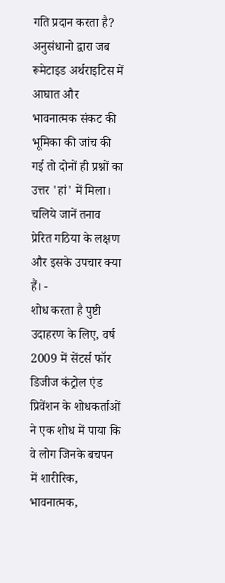गति प्रदान करता है? अनुसंधानो द्वारा जब रूमेटाइड अर्थराइटिस में आघात और भावनात्मक संकट की भूमिका की जांच की गई तो दोनों ही प्रश्नों का
उत्तर 'हां' में मिला। चलिये जानें तनाव प्रेरित गठिया के लक्षण और इसके उपचार क्या हैं। -
शोध करता है पुष्टी
उदाहरण के लिए, वर्ष 2009 में सेंटर्स फॉर डिजीज कंट्रोल एंड प्रिवेंशन के शोधकर्ताओं ने एक शोध में पाया कि वे लोग जिनके बचपन में शारीरिक, भावनात्मक,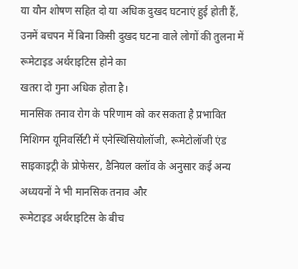या यौन शोषण सहित दो या अधिक दुखद घटनाएं हुई होती हैं, उनमें बचपन में बिना किसी दुखद घटना वाले लोगों की तुलना में रूमेटाइड अर्थराइटिस होने का
खतरा दो गुना अधिक होता है।
मानसिक तनाव रोग के परिणाम को कर सकता है प्रभावित
मिशिगन यूनिवर्सिटी में एनेस्थिसियोलॉजी, रूमेटोलॉजी एंड साइकाइट्री के प्रोफेसर, डैनियल क्लॉव के अनुसार कई अन्य अध्ययनों ने भी मानसिक तनाव और
रूमेटाइड अर्थराइटिस के बीच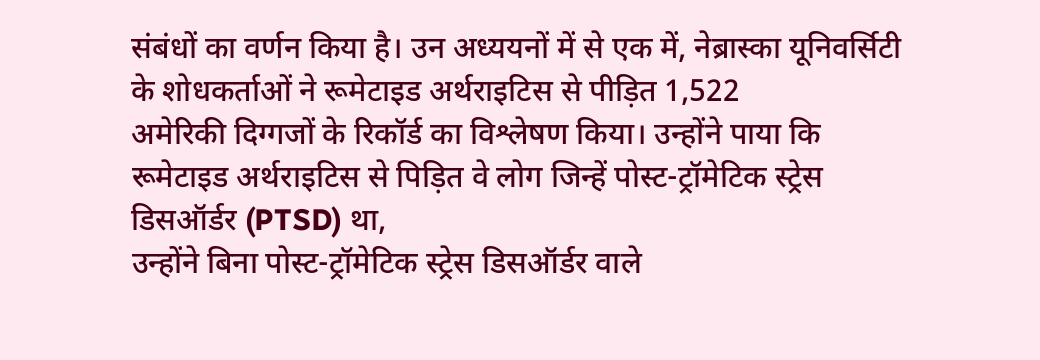संबंधों का वर्णन किया है। उन अध्ययनों में से एक में, नेब्रास्का यूनिवर्सिटी के शोधकर्ताओं ने रूमेटाइड अर्थराइटिस से पीड़ित 1,522
अमेरिकी दिग्गजों के रिकॉर्ड का विश्लेषण किया। उन्होंने पाया कि रूमेटाइड अर्थराइटिस से पिड़ित वे लोग जिन्हें पोस्ट-ट्रॉमेटिक स्ट्रेस डिसऑर्डर (PTSD) था,
उन्होंने बिना पोस्ट-ट्रॉमेटिक स्ट्रेस डिसऑर्डर वाले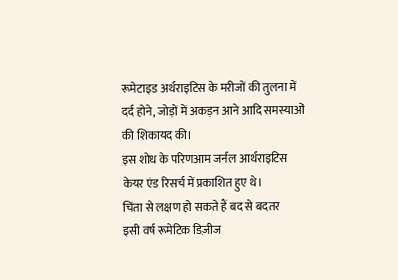रूमेटाइड अर्थराइटिस के मरीजों की तुलना में दर्द होने, जोड़ों में अकड़न आने आदि समस्याओं की शिकायद की।
इस शोध के परिणआम जर्नल आर्थराइटिस केयर एंड रिसर्च में प्रकाशित हुए थे।
चिंता से लक्षण हो सकते हैं बद से बदतर
इसी वर्ष रूमेटिक डिज़ीज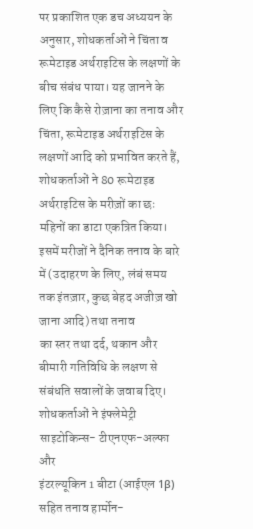पर प्रकाशित एक डच अध्ययन के अनुसार, शोधकर्ताओं ने चिंता व रूमेटाइड अर्थराइटिस के लक्षणों के बीच संबंध पाया। यह जानने के
लिए कि कैसे रोज़ाना का तनाव और चिंता, रूमेटाइड अर्थराइटिस के लक्षणों आदि को प्रभावित करते हैं, शोधकर्ताओं ने 80 रूमेटाइड अर्थराइटिस के मरीज़ों का छः
महिनों का डाटा एकत्रित किया। इसमें मरीजों ने दैनिक तनाव के बारे में (उदाहरण के लिए, लंबं समय तक इंतज़ार, कुछ बेहद अजीज़ खो जाना आदि) तथा तनाव
का स्तर तथा दर्द, थकान और बीमारी गतिविधि के लक्षण से संबंधति सवालों के जवाब दिए। शोधकर्ताओं ने इंफ्लेमेट्री साइटोकिन्स- टीएनएफ-अल्फा और
इंटरल्यूकिन 1 बीटा (आईएल 1β) सहित तनाव हार्मोन-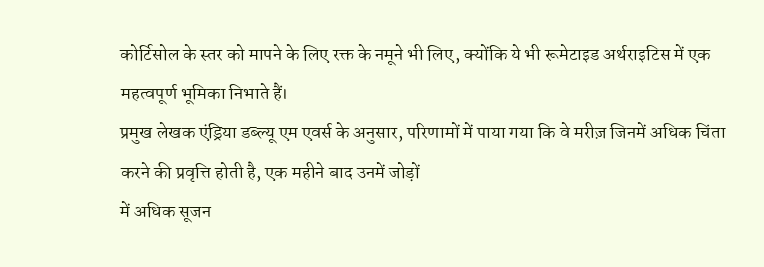कोर्टिसोल के स्तर को मापने के लिए रक्त के नमूने भी लिए, क्योंकि ये भी रूमेटाइड अर्थराइटिस में एक
महत्वपूर्ण भूमिका निभाते हैं।
प्रमुख लेखक एंड्रिया डब्ल्यू एम एवर्स के अनुसार, परिणामों में पाया गया कि वे मरीज़ जिनमें अधिक चिंता करने की प्रवृत्ति होती है, एक महीने बाद उनमें जोड़ों
में अधिक सूजन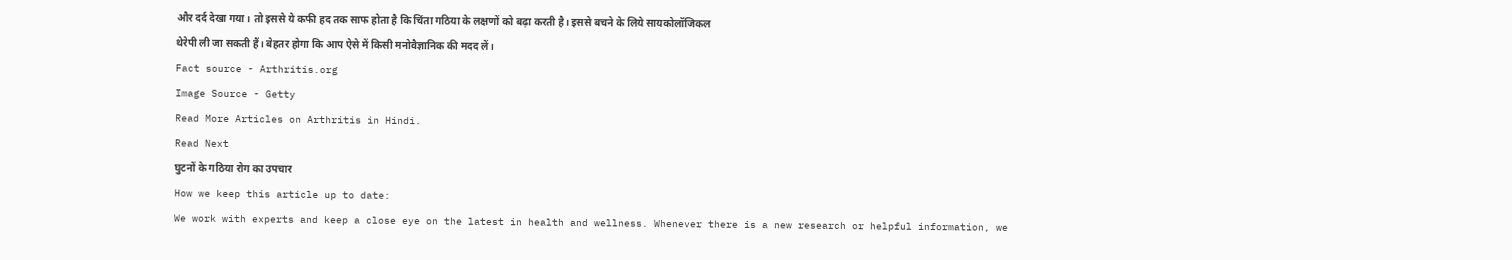और दर्द देखा गया। तो इससे ये कफी हद तक साफ होता है कि चिंता गठिया के लक्षणों को बढ़ा करती है। इससे बचने के लिये सायकोलॉजिकल
थेरेपी ली जा सकती हैं। बेहतर होगा कि आप ऐसे में किसी मनोवैज्ञानिक की मदद लें।
Fact source - Arthritis.org
Image Source - Getty
Read More Articles on Arthritis in Hindi.
Read Next
घुटनों के गठिया रोग का उपचार
How we keep this article up to date:
We work with experts and keep a close eye on the latest in health and wellness. Whenever there is a new research or helpful information, we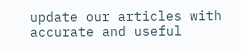update our articles with accurate and useful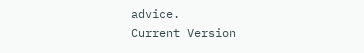advice.
Current Version